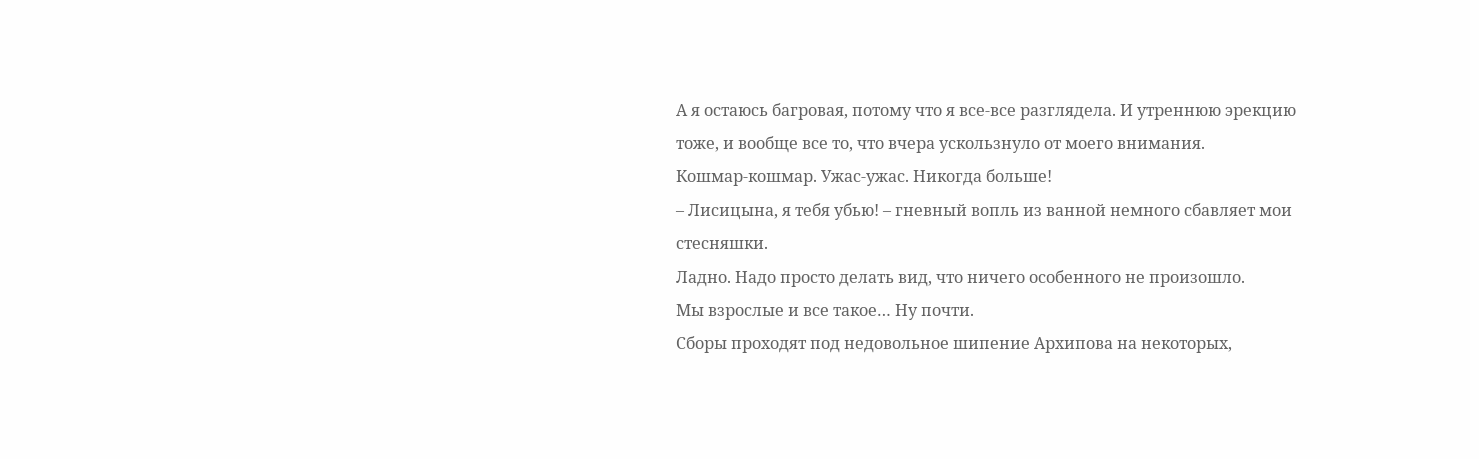А я остаюсь багровая, потому что я все-все разглядела. И утреннюю эрекцию тоже, и вообще все то, что вчера ускользнуло от моего внимания.
Кошмар-кошмар. Ужас-ужас. Никогда больше!
– Лисицына, я тебя убью! – гневный вопль из ванной немного сбавляет мои стесняшки.
Ладно. Надо просто делать вид, что ничего особенного не произошло.
Мы взрослые и все такое… Ну почти.
Сборы проходят под недовольное шипение Архипова на некоторых,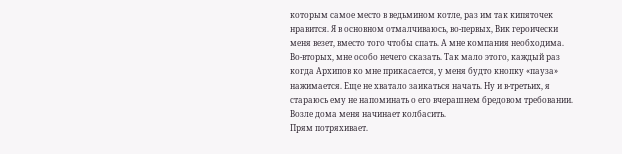которым самое место в ведьмином котле, раз им так кипяточек нравится. Я в основном отмалчиваюсь, во-первых, Вик героически меня везет, вместо того чтобы спать. А мне компания необходима. Во-вторых, мне особо нечего сказать. Так мало этого, каждый раз когда Архипов ко мне прикасается, у меня будто кнопку «пауза» нажимается. Еще не хватало заикаться начать. Ну и в-третьих, я стараюсь ему не напоминать о его вчерашнем бредовом требовании.
Возле дома меня начинает колбасить.
Прям потряхивает.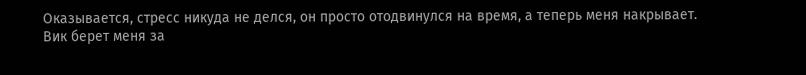Оказывается, стресс никуда не делся, он просто отодвинулся на время, а теперь меня накрывает.
Вик берет меня за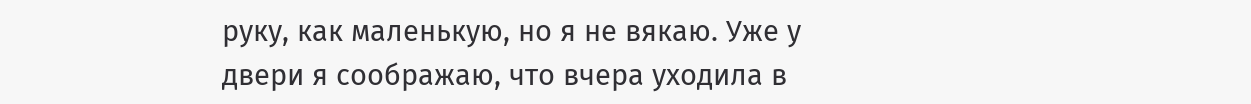руку, как маленькую, но я не вякаю. Уже у двери я соображаю, что вчера уходила в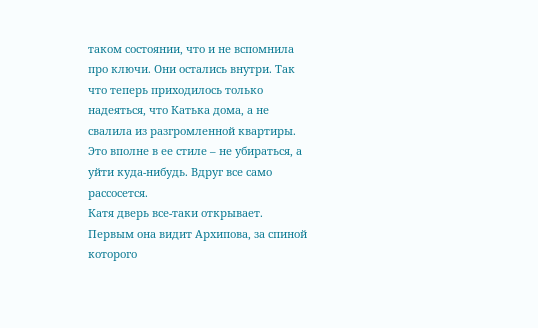таком состоянии, что и не вспомнила про ключи. Они остались внутри. Так что теперь приходилось только надеяться, что Катька дома, а не свалила из разгромленной квартиры. Это вполне в ее стиле – не убираться, а уйти куда-нибудь. Вдруг все само рассосется.
Катя дверь все-таки открывает.
Первым она видит Архипова, за спиной которого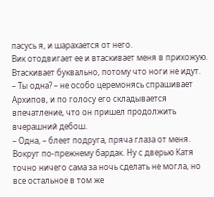пасусь я, и шарахается от него.
Вик отодвигает ее и втаскивает меня в прихожую.
Втаскивает буквально, потому что ноги не идут.
– Ты одна? – не особо церемонясь спрашивает Архипов, и по голосу его складывается впечатление, что он пришел продолжить вчерашний дебош.
– Одна, – блеет подруга, пряча глаза от меня.
Вокруг по-прежнему бардак. Ну с дверью Катя точно ничего сама за ночь сделать не могла, но все остальное в том же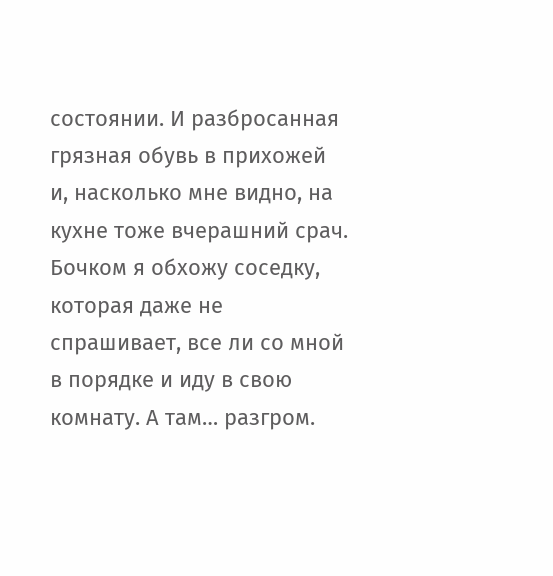состоянии. И разбросанная грязная обувь в прихожей и, насколько мне видно, на кухне тоже вчерашний срач.
Бочком я обхожу соседку, которая даже не спрашивает, все ли со мной в порядке и иду в свою комнату. А там… разгром.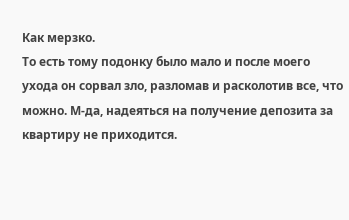Как мерзко.
То есть тому подонку было мало и после моего ухода он сорвал зло, разломав и расколотив все, что можно. М-да, надеяться на получение депозита за квартиру не приходится.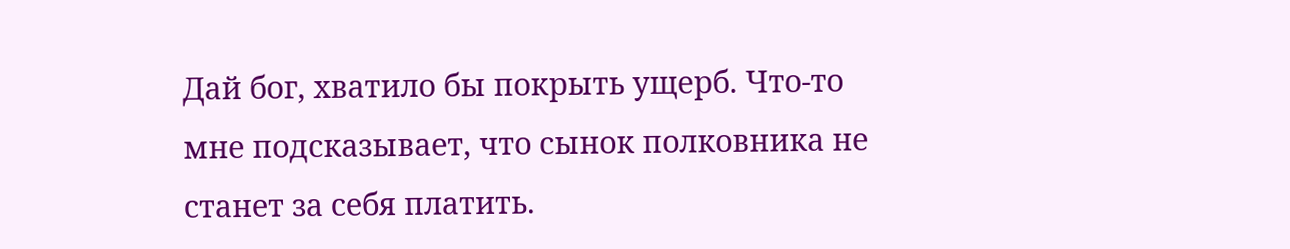Дай бог, хватило бы покрыть ущерб. Что-то мне подсказывает, что сынок полковника не станет за себя платить.